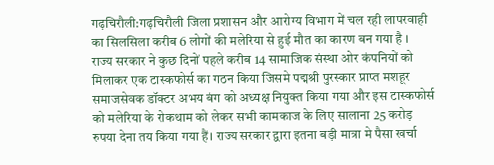गढ़चिरौली:गढ़चिरौली जिला प्रशासन और आरोग्य विभाग में चल रही लापरवाही का सिलसिला करीब 6 लोगों की मलेरिया से हुई मौत का कारण बन गया है ।
राज्य सरकार ने कुछ दिनों पहले करीब 14 सामाजिक संस्था ओर कंपनियों को मिलाकर एक टास्कफोर्स का गठन किया जिसमे पद्मश्री पुरस्कार प्राप्त मशहूर समाजसेवक डॉक्टर अभय बंग को अध्यक्ष नियुक्त किया गया और इस टास्कफोर्स को मलेरिया के रोकथाम को लेकर सभी कामकाज के लिए सालाना 25 करोड़ रुपया देना तय किया गया हैं। राज्य सरकार द्वारा इतना बड़ी मात्रा मे पैसा खर्चा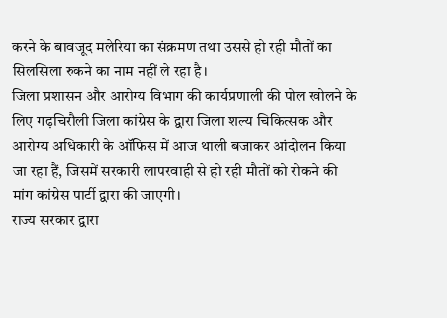करने के बावजूद मलेरिया का संक्रमण तथा उससे हो रही मौतों का सिलसिला रुकने का नाम नहीं ले रहा है।
जिला प्रशासन और आरोग्य विभाग की कार्यप्रणाली की पोल खोलने के लिए गढ़चिरौली जिला कांग्रेस के द्वारा जिला शल्य चिकित्सक और आरोग्य अधिकारी के ऑफिस में आज थाली बजाकर आंदोलन किया जा रहा हैं, जिसमें सरकारी लापरवाही से हो रही मौतों को रोकने की मांग कांग्रेस पार्टी द्वारा की जाएगी।
राज्य सरकार द्वारा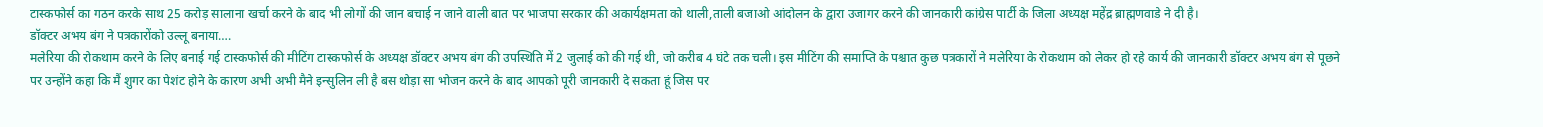टास्कफोर्स का गठन करके साथ 25 करोड़ सालाना खर्चा करने के बाद भी लोगों की जान बचाई न जाने वाली बात पर भाजपा सरकार की अकार्यक्षमता को थाली,ताली बजाओ आंदोलन के द्वारा उजागर करने की जानकारी कांग्रेस पार्टी के जिला अध्यक्ष महेंद्र ब्राह्मणवाडे ने दी है।
डॉक्टर अभय बंग ने पत्रकारोंको उल्लू बनाया….
मलेरिया की रोकथाम करने के लिए बनाई गई टास्कफोर्स की मीटिंग टास्कफोर्स के अध्यक्ष डॉक्टर अभय बंग की उपस्थिति में 2 जुलाई को की गई थी, जो करीब 4 घंटे तक चली। इस मीटिंग की समाप्ति के पश्चात कुछ पत्रकारों ने मलेरिया के रोकथाम को लेकर हो रहे कार्य की जानकारी डॉक्टर अभय बंग से पूछने पर उन्होंने कहा कि मैं शुगर का पेशंट होने के कारण अभी अभी मैने इन्सुलिन ली है बस थोड़ा सा भोजन करने के बाद आपको पूरी जानकारी दे सकता हूं जिस पर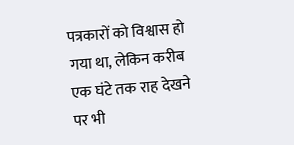पत्रकारों को विश्वास हो गया था, लेकिन करीब एक घंटे तक राह देखने पर भी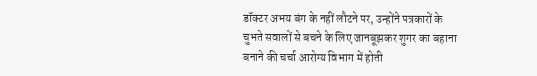डॉक्टर अभय बंग के नहीं लौटने पर, उन्होंने पत्रकारों के चुभते सवालों से बचने के लिए जानबूझकर शुगर का बहाना बनाने की चर्चा आरोग्य विभाग में होती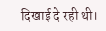दिखाई दे रही थी।